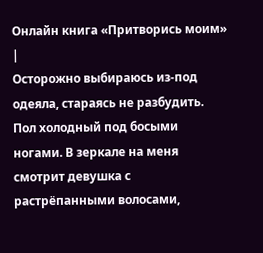Онлайн книга «Притворись моим»
|
Осторожно выбираюсь из‑под одеяла, стараясь не разбудить. Пол холодный под босыми ногами. В зеркале на меня смотрит девушка с растрёпанными волосами,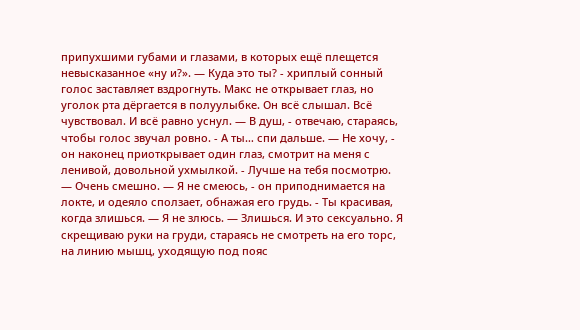припухшими губами и глазами, в которых ещё плещется невысказанное «ну и?». — Куда это ты? - хриплый сонный голос заставляет вздрогнуть. Макс не открывает глаз, но уголок рта дёргается в полуулыбке. Он всё слышал. Всё чувствовал. И всё равно уснул. — В душ, - отвечаю, стараясь, чтобы голос звучал ровно. - А ты… спи дальше. — Не хочу, - он наконец приоткрывает один глаз, смотрит на меня с ленивой, довольной ухмылкой. - Лучше на тебя посмотрю. — Очень смешно. — Я не смеюсь, - он приподнимается на локте, и одеяло сползает, обнажая его грудь. - Ты красивая, когда злишься. — Я не злюсь. — Злишься. И это сексуально. Я скрещиваю руки на груди, стараясь не смотреть на его торс, на линию мышц, уходящую под пояс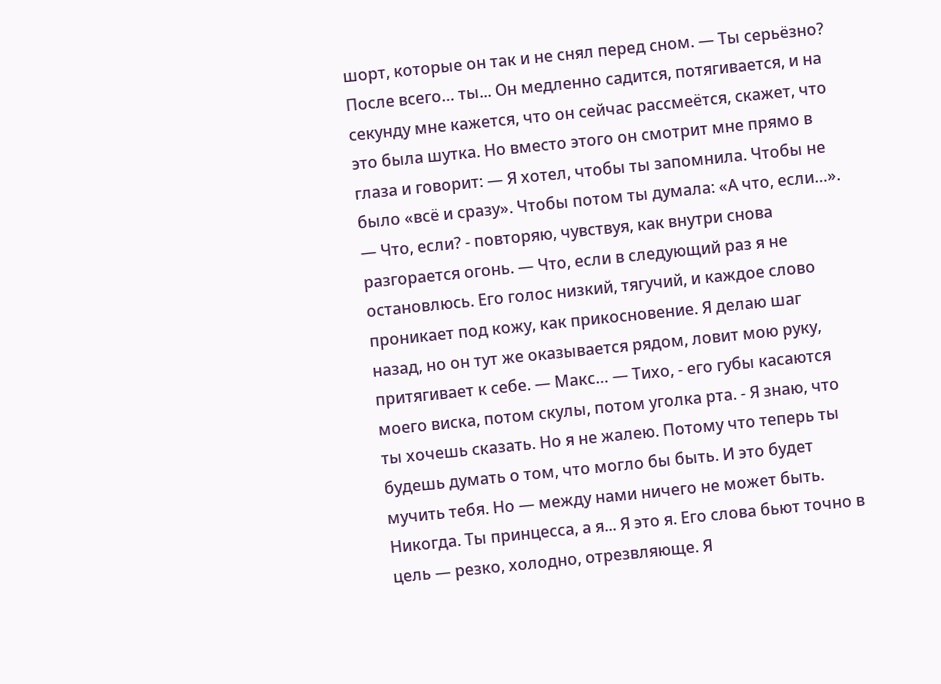шорт, которые он так и не снял перед сном. — Ты серьёзно? После всего… ты... Он медленно садится, потягивается, и на секунду мне кажется, что он сейчас рассмеётся, скажет, что это была шутка. Но вместо этого он смотрит мне прямо в глаза и говорит: — Я хотел, чтобы ты запомнила. Чтобы не было «всё и сразу». Чтобы потом ты думала: «А что, если…». — Что, если? - повторяю, чувствуя, как внутри снова разгорается огонь. — Что, если в следующий раз я не остановлюсь. Его голос низкий, тягучий, и каждое слово проникает под кожу, как прикосновение. Я делаю шаг назад, но он тут же оказывается рядом, ловит мою руку, притягивает к себе. — Макс… — Тихо, - его губы касаются моего виска, потом скулы, потом уголка рта. - Я знаю, что ты хочешь сказать. Но я не жалею. Потому что теперь ты будешь думать о том, что могло бы быть. И это будет мучить тебя. Но — между нами ничего не может быть. Никогда. Ты принцесса, а я... Я это я. Его слова бьют точно в цель — резко, холодно, отрезвляюще. Я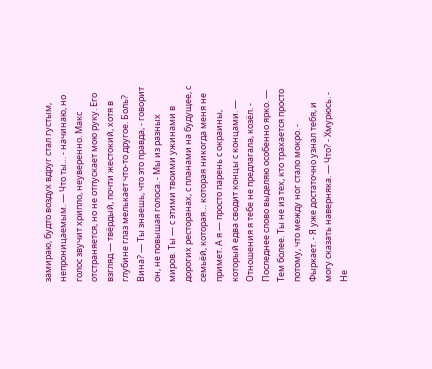замираю, будто воздух вдруг стал густым, непроницаемым. — Что ты… - начинаю, но голос звучит хрипло, неуверенно. Макс отстраняется, но не отпускает мою руку. Его взгляд — твёрдый, почти жестокий, хотя в глубине глаз мелькает что‑то другое. Боль? Вина? — Ты знаешь, что это правда, - говорит он, не повышая голоса. - Мы из разных миров. Ты — с этими твоими ужинами в дорогих ресторанах, с планами на будущее, с семьёй, которая… которая никогда меня не примет. А я — просто парень с окраины, который едва сводит концы с концами. — Отношения я тебе не предлагала, козёл. - Последнее слово выделяю особенно ярко. — Тем более. Ты не из тех, кто трахается просто потому, что между ног стало мокро. - Фыркает. - Я уже достаточно узнал тебя, и могу сказать наверняка. — Что? - Хмурюсь. - Не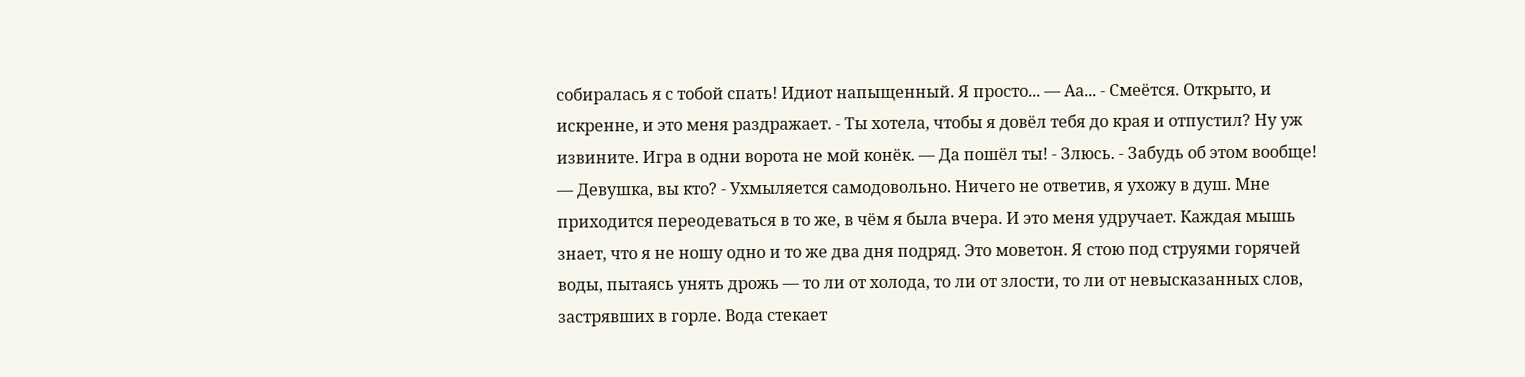собиралась я с тобой спать! Идиот напыщенный. Я просто... — Аа... - Смеётся. Открыто, и искренне, и это меня раздражает. - Ты хотела, чтобы я довёл тебя до края и отпустил? Ну уж извините. Игра в одни ворота не мой конёк. — Да пошёл ты! - Злюсь. - Забудь об этом вообще! — Девушка, вы кто? - Ухмыляется самодовольно. Ничего не ответив, я ухожу в душ. Мне приходится переодеваться в то же, в чём я была вчера. И это меня удручает. Каждая мышь знает, что я не ношу одно и то же два дня подряд. Это моветон. Я стою под струями горячей воды, пытаясь унять дрожь — то ли от холода, то ли от злости, то ли от невысказанных слов, застрявших в горле. Вода стекает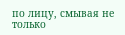по лицу, смывая не только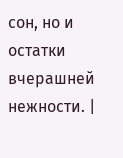сон, но и остатки вчерашней нежности. |